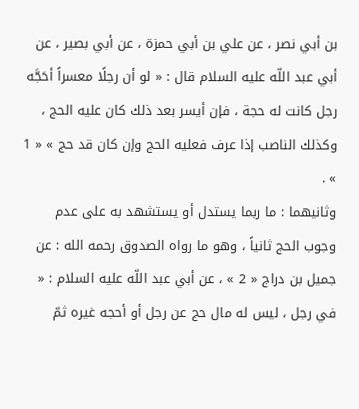بن أبي نصر ، عن علي بن أبي حمزة ، عن أبي بصير ، عن أبي عبد اللّه عليه السلام قال : « لو أن رجلًا معسراً أحَجَّه رجل كانت له حجة ، فإن أيسر بعد ذلك كان عليه الحج ، وكذلك الناصب إذا عرف فعليه الحج وإن كان قد حج » « 1 » .
وثانيهما : ما ربما يستدل أو يستشهد به على عدم وجوب الحج ثانياً ، وهو ما رواه الصدوق رحمه الله : عن جميل بن دراج « 2 » ، عن أبي عبد اللّه عليه السلام : « في رجل ، ليس له مال حج عن رجل أو أحجه غيره ثمّ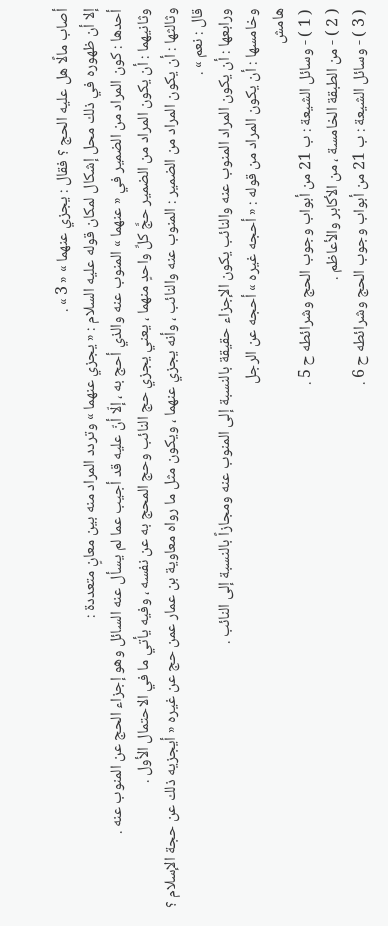أصاب مالًا هل عليه الحج ؟ فقال : يجزي عنهما » « 3 » .
إلا أن ظهوره في ذلك محل إشكال لمكان قوله عليه السلام : « يجزي عنهما » وتردد المراد منه بين معانٍ متعددة :
أحدها : كون المراد من الضمير في « عنهما » المنوب عنه والذي أحج به ، إلّا أنّ عليه قد أجيب عما لم يسأل عنه السائل وهو إجزاء الحج عن المنوب عنه .
وثانيهما : أن يكون المراد من الضمير حجَّ كلِّ واحدٍ منهما ، يعني يجزي حج النائب وحج المحج به عن نفسه ، وفيه يأتي ما في الاحتمال الأول .
وثالثها : أن يكون المراد من الضمير : المنوب عنه والنائب ، وأنه يجزي عنهما ، ويكون مثل ما رواه معاوية بن عمار عمن حج عن غيره « أيجزيه ذلك عن حجة الإسلام ؟ قال : نعم » .
ورابعها : أن يكون المراد المنوب عنه والنائب يكون الإجزاء حقيقة بالنسبة إلى المنوب عنه ومجازاً بالنسبة إلى النائب .
وخامسها : أن يكون المراد من قوله : « أحجه غيره » أحجه عن الرجل
هامش
( 1 ) - وسائل الشيعة : ب 21 من أبواب وجوب الحج وشرائطه ح 5 .
( 2 ) - من الطبقة الخامسة ، من الأكابر والأعاظم .
( 3 ) - وسائل الشيعة : ب 21 من أبواب وجوب الحج وشرائطه ح 6 .